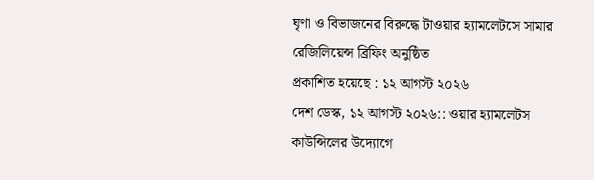ঘৃণা ও বিভাজনের বিরুদ্ধে টাওয়ার হ্যামলেটসে সামার রেজিলিয়েন্স ব্রিফিং অনুষ্ঠিত
প্রকাশিত হয়েছে : ১২ আগস্ট ২০২৬
দেশ ডেস্ক, ১২ আগস্ট ২০২৬:: ওয়ার হ্যামলেটস কাউন্সিলের উদ্যোগে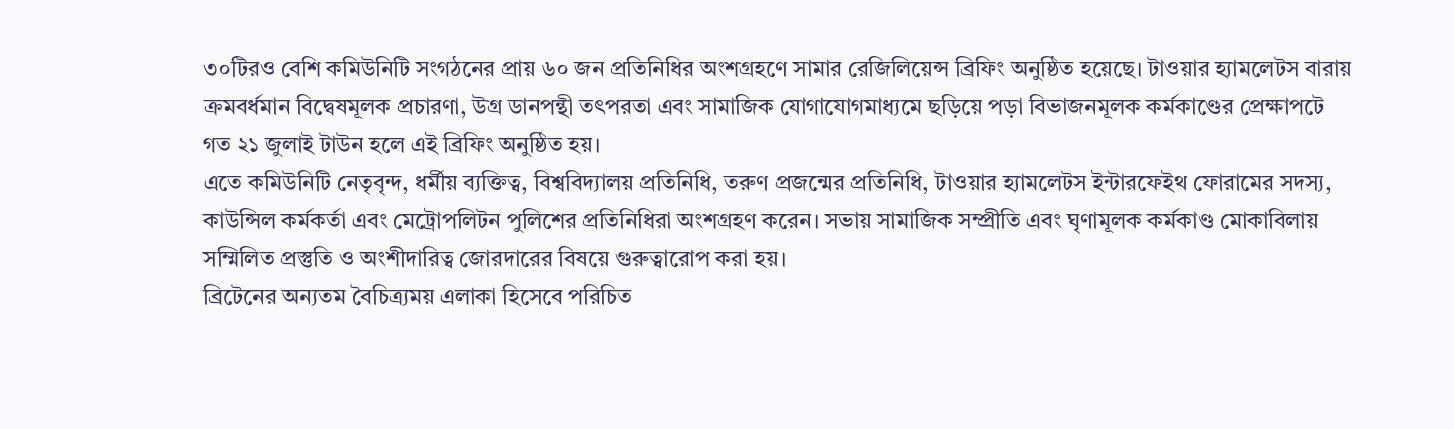৩০টিরও বেশি কমিউনিটি সংগঠনের প্রায় ৬০ জন প্রতিনিধির অংশগ্রহণে সামার রেজিলিয়েন্স ব্রিফিং অনুষ্ঠিত হয়েছে। টাওয়ার হ্যামলেটস বারায় ক্রমবর্ধমান বিদ্বেষমূলক প্রচারণা, উগ্র ডানপন্থী তৎপরতা এবং সামাজিক যোগাযোগমাধ্যমে ছড়িয়ে পড়া বিভাজনমূলক কর্মকাণ্ডের প্রেক্ষাপটে গত ২১ জুলাই টাউন হলে এই ব্রিফিং অনুষ্ঠিত হয়।
এতে কমিউনিটি নেতৃবৃন্দ, ধর্মীয় ব্যক্তিত্ব, বিশ্ববিদ্যালয় প্রতিনিধি, তরুণ প্রজন্মের প্রতিনিধি, টাওয়ার হ্যামলেটস ইন্টারফেইথ ফোরামের সদস্য, কাউন্সিল কর্মকর্তা এবং মেট্রোপলিটন পুলিশের প্রতিনিধিরা অংশগ্রহণ করেন। সভায় সামাজিক সম্প্রীতি এবং ঘৃণামূলক কর্মকাণ্ড মোকাবিলায় সম্মিলিত প্রস্তুতি ও অংশীদারিত্ব জোরদারের বিষয়ে গুরুত্বারোপ করা হয়।
ব্রিটেনের অন্যতম বৈচিত্র্যময় এলাকা হিসেবে পরিচিত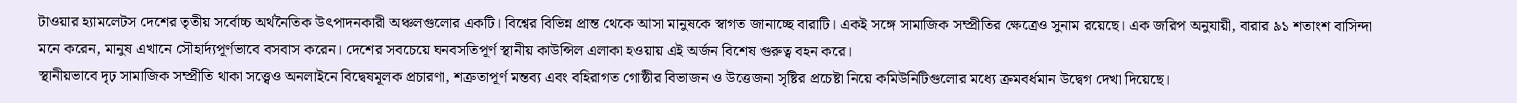টাওয়ার হ্যামলেটস দেশের তৃতীয় সর্বোচ্চ অর্থনৈতিক উৎপাদনকারী অঞ্চলগুলোর একটি। বিশ্বের বিভিন্ন প্রান্ত থেকে আসা মানুষকে স্বাগত জানাচ্ছে বারাটি। একই সঙ্গে সামাজিক সম্প্রীতির ক্ষেত্রেও সুনাম রয়েছে। এক জরিপ অনুযায়ী, বারার ৯১ শতাংশ বাসিন্দা মনে করেন, মানুষ এখানে সৌহার্দ্যপূর্ণভাবে বসবাস করেন। দেশের সবচেয়ে ঘনবসতিপূর্ণ স্থানীয় কাউন্সিল এলাকা হওয়ায় এই অর্জন বিশেষ গুরুত্ব বহন করে।
স্থানীয়ভাবে দৃঢ় সামাজিক সম্প্রীতি থাকা সত্ত্বেও অনলাইনে বিদ্বেষমূলক প্রচারণা, শত্রুতাপূর্ণ মন্তব্য এবং বহিরাগত গোষ্ঠীর বিভাজন ও উত্তেজনা সৃষ্টির প্রচেষ্টা নিয়ে কমিউনিটিগুলোর মধ্যে ক্রমবর্ধমান উদ্বেগ দেখা দিয়েছে।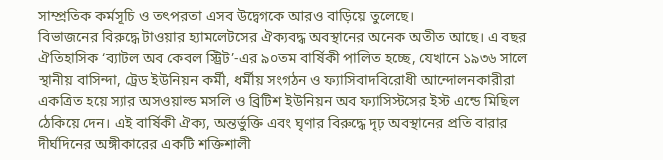সাম্প্রতিক কর্মসূচি ও তৎপরতা এসব উদ্বেগকে আরও বাড়িয়ে তুলেছে।
বিভাজনের বিরুদ্ধে টাওয়ার হ্যামলেটসের ঐক্যবদ্ধ অবস্থানের অনেক অতীত আছে। এ বছর ঐতিহাসিক ‘ব্যাটল অব কেবল স্ট্রিট’-এর ৯০তম বার্ষিকী পালিত হচ্ছে, যেখানে ১৯৩৬ সালে স্থানীয় বাসিন্দা, ট্রেড ইউনিয়ন কর্মী, ধর্মীয় সংগঠন ও ফ্যাসিবাদবিরোধী আন্দোলনকারীরা একত্রিত হয়ে স্যার অসওয়াল্ড মসলি ও ব্রিটিশ ইউনিয়ন অব ফ্যাসিস্টসের ইস্ট এন্ডে মিছিল ঠেকিয়ে দেন। এই বার্ষিকী ঐক্য, অন্তর্ভুক্তি এবং ঘৃণার বিরুদ্ধে দৃঢ় অবস্থানের প্রতি বারার দীর্ঘদিনের অঙ্গীকারের একটি শক্তিশালী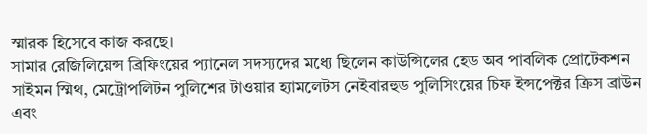স্মারক হিসেবে কাজ করছে।
সামার রেজিলিয়েন্স ব্রিফিংয়ের প্যানেল সদস্যদের মধ্যে ছিলেন কাউন্সিলের হেড অব পাবলিক প্রোটেকশন সাইমন স্মিথ, মেট্রোপলিটন পুলিশের টাওয়ার হ্যামলেটস নেইবারহুড পুলিসিংয়ের চিফ ইন্সপেক্টর ক্রিস ব্রাউন এবং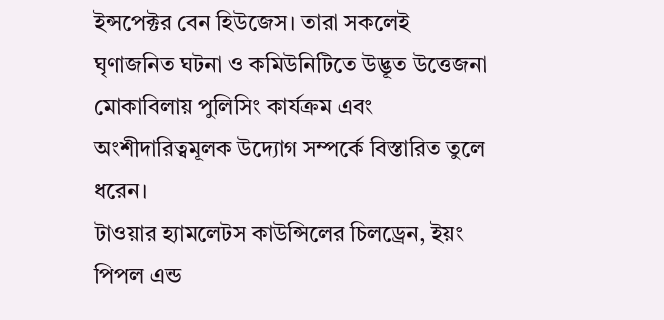ইন্সপেক্টর বেন হিউজেস। তারা সকলেই ঘৃণাজনিত ঘটনা ও কমিউনিটিতে উদ্ভূত উত্তেজনা মোকাবিলায় পুলিসিং কার্যক্রম এবং অংশীদারিত্বমূলক উদ্যোগ সম্পর্কে বিস্তারিত তুলে ধরেন।
টাওয়ার হ্যামলেটস কাউন্সিলের চিলড্রেন, ইয়ং পিপল এন্ড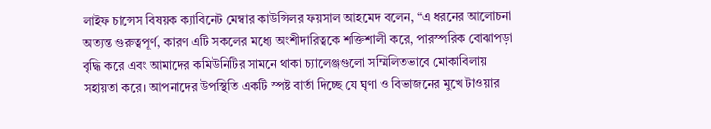লাইফ চান্সেস বিষয়ক ক্যাবিনেট মেম্বার কাউন্সিলর ফয়সাল আহমেদ বলেন, “এ ধরনের আলোচনা অত্যন্ত গুরুত্বপূর্ণ, কারণ এটি সকলের মধ্যে অংশীদারিত্বকে শক্তিশালী করে, পারস্পরিক বোঝাপড়া বৃদ্ধি করে এবং আমাদের কমিউনিটির সামনে থাকা চ্যালেঞ্জগুলো সম্মিলিতভাবে মোকাবিলায় সহায়তা করে। আপনাদের উপস্থিতি একটি স্পষ্ট বার্তা দিচ্ছে যে ঘৃণা ও বিভাজনের মুখে টাওয়ার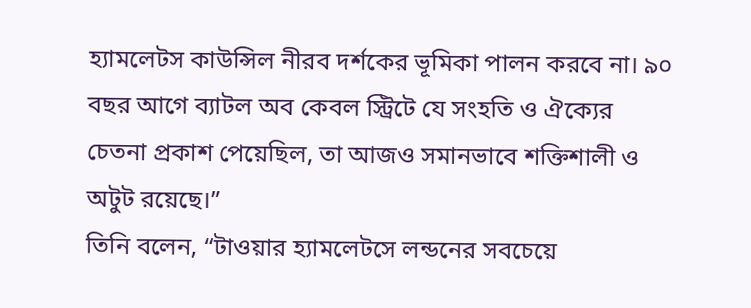হ্যামলেটস কাউন্সিল নীরব দর্শকের ভূমিকা পালন করবে না। ৯০ বছর আগে ব্যাটল অব কেবল স্ট্রিটে যে সংহতি ও ঐক্যের চেতনা প্রকাশ পেয়েছিল, তা আজও সমানভাবে শক্তিশালী ও অটুট রয়েছে।”
তিনি বলেন, “টাওয়ার হ্যামলেটসে লন্ডনের সবচেয়ে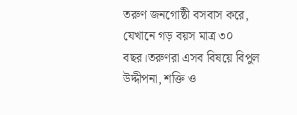তরুণ জনগোষ্ঠী বসবাস করে, যেখানে গড় বয়স মাত্র ৩০ বছর।তরুণরা এসব বিষয়ে বিপুল উদ্দীপনা, শক্তি ও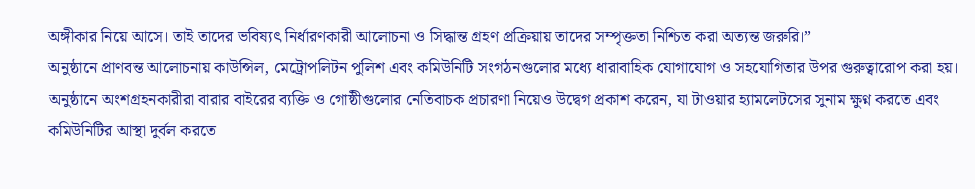অঙ্গীকার নিয়ে আসে। তাই তাদের ভবিষ্যৎ নির্ধারণকারী আলোচনা ও সিদ্ধান্ত গ্রহণ প্রক্রিয়ায় তাদের সম্পৃক্ততা নিশ্চিত করা অত্যন্ত জরুরি।”
অনুষ্ঠানে প্রাণবন্ত আলোচনায় কাউন্সিল, মেট্রোপলিটন পুলিশ এবং কমিউনিটি সংগঠনগুলোর মধ্যে ধারাবাহিক যোগাযোগ ও সহযোগিতার উপর গুরুত্বারোপ করা হয়। অনুষ্ঠানে অংশগ্রহনকারীরা বারার বাইরের ব্যক্তি ও গোষ্ঠীগুলোর নেতিবাচক প্রচারণা নিয়েও উদ্বেগ প্রকাশ করেন, যা টাওয়ার হ্যামলেটসের সুনাম ক্ষুণ্ন করতে এবং কমিউনিটির আস্থা দুর্বল করতে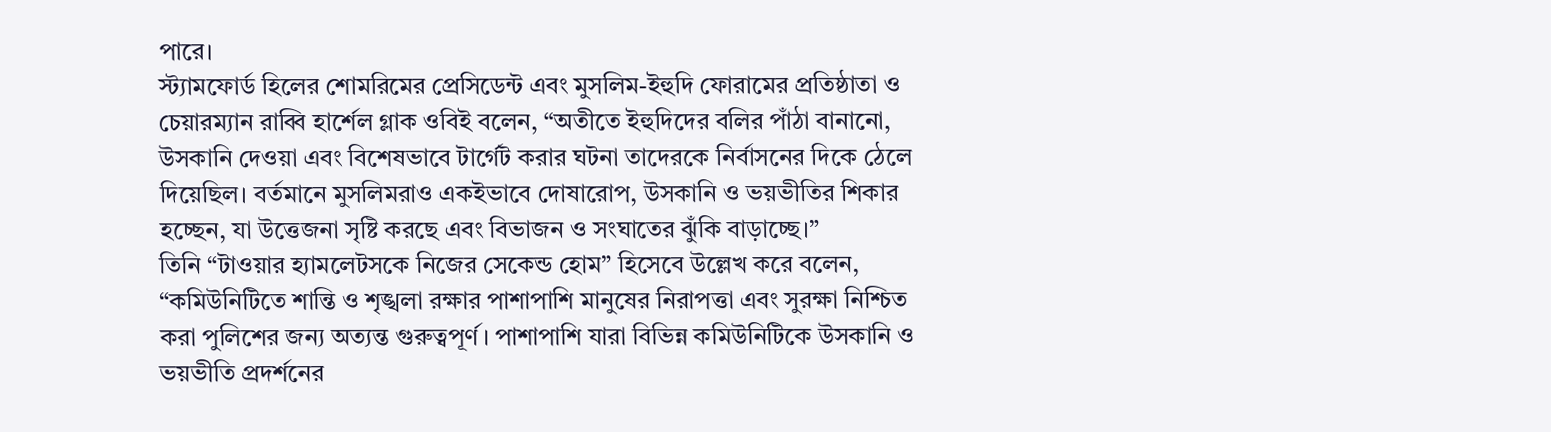পারে।
স্ট্যামফোর্ড হিলের শোমরিমের প্রেসিডেন্ট এবং মুসলিম-ইহুদি ফোরামের প্রতিষ্ঠাতা ও চেয়ারম্যান রাব্বি হার্শেল গ্লাক ওবিই বলেন, “অতীতে ইহুদিদের বলির পাঁঠা বানানো, উসকানি দেওয়া এবং বিশেষভাবে টার্গেট করার ঘটনা তাদেরকে নির্বাসনের দিকে ঠেলে দিয়েছিল। বর্তমানে মুসলিমরাও একইভাবে দোষারোপ, উসকানি ও ভয়ভীতির শিকার হচ্ছেন, যা উত্তেজনা সৃষ্টি করছে এবং বিভাজন ও সংঘাতের ঝুঁকি বাড়াচ্ছে।”
তিনি “টাওয়ার হ্যামলেটসকে নিজের সেকেন্ড হোম” হিসেবে উল্লেখ করে বলেন, “কমিউনিটিতে শান্তি ও শৃঙ্খলা রক্ষার পাশাপাশি মানুষের নিরাপত্তা এবং সুরক্ষা নিশ্চিত করা পুলিশের জন্য অত্যন্ত গুরুত্বপূর্ণ। পাশাপাশি যারা বিভিন্ন কমিউনিটিকে উসকানি ও ভয়ভীতি প্রদর্শনের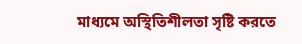মাধ্যমে অস্থিতিশীলতা সৃষ্টি করতে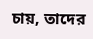চায়, তাদের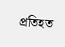প্রতিহত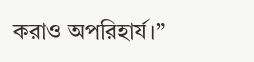করাও অপরিহার্য।”